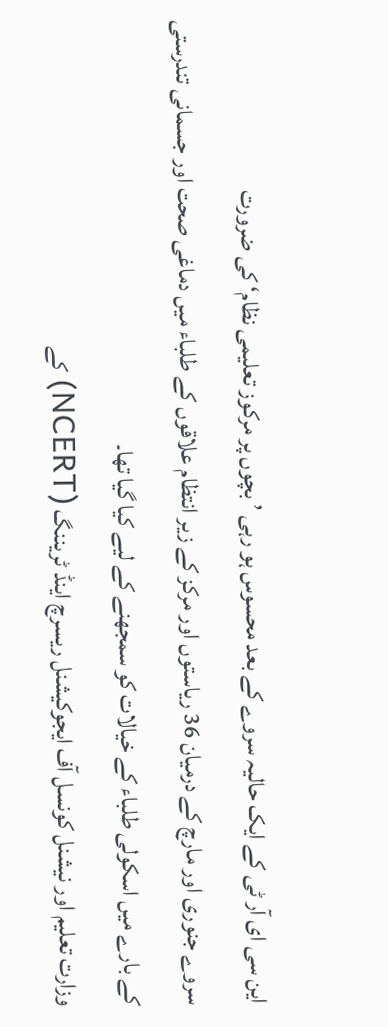این سی ای آر ٹی کے ایک حالیہ سروے کے بعد محسوس ہو رہی ’بچوں پر مرکوز تعلیمی نظام‘ کی ضرورت
سروے جنوری اور مارچ کے درمیان 36 ریاستوں اور مرکز کے زیر انتظام علاقوں کے طلباء میں دماغی صحت اور جسمانی تندرستی کے بارے میں اسکولی طلباء کے خیالات کو سمجھنے کے لیے کیا گیا تھا۔
وزارت تعلیم اور نیشنل کونسل آف ایجوکیشنل ریسرچ اینڈ ٹریننگ (NCERT) کے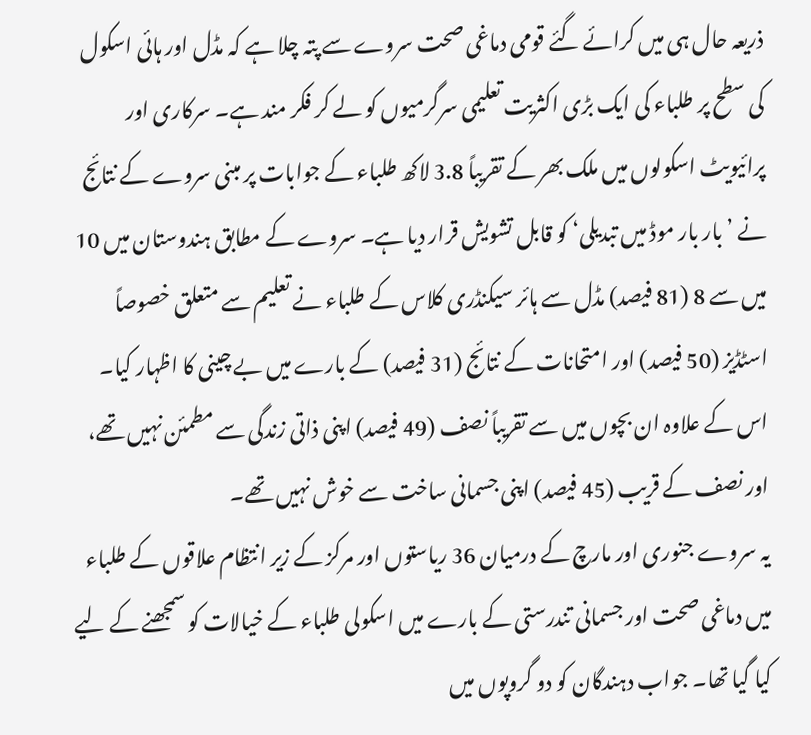ذریعہ حال ہی میں کرائے گئے قومی دماغی صحت سروے سے پتہ چلا ہے کہ مڈل اور ہائی اسکول کی سطح پر طلباء کی ایک بڑی اکثریت تعلیمی سرگرمیوں کو لے کر فکر مند ہے۔ سرکاری اور پرائیویٹ اسکولوں میں ملک بھر کے تقریباً 3.8 لاکھ طلباء کے جوابات پر مبنی سروے کے نتائج نے ’بار بار موڈ میں تبدیلی‘ کو قابل تشویش قرار دیا ہے۔ سروے کے مطابق ہندوستان میں 10 میں سے 8 (81 فیصد) مڈل سے ہائر سیکنڈری کلاس کے طلباء نے تعلیم سے متعلق خصوصاً اسٹڈیز (50 فیصد) اور امتحانات کے نتائج (31 فیصد) کے بارے میں بے چینی کا اظہار کیا۔ اس کے علاوہ ان بچوں میں سے تقریباً نصف (49 فیصد) اپنی ذاتی زندگی سے مطمئن نہیں تھے، اور نصف کے قریب (45 فیصد) اپنی جسمانی ساخت سے خوش نہیں تھے۔
یہ سروے جنوری اور مارچ کے درمیان 36 ریاستوں اور مرکز کے زیر انتظام علاقوں کے طلباء میں دماغی صحت اور جسمانی تندرستی کے بارے میں اسکولی طلباء کے خیالات کو سمجھنے کے لیے کیا گیا تھا۔ جواب دہندگان کو دو گروپوں میں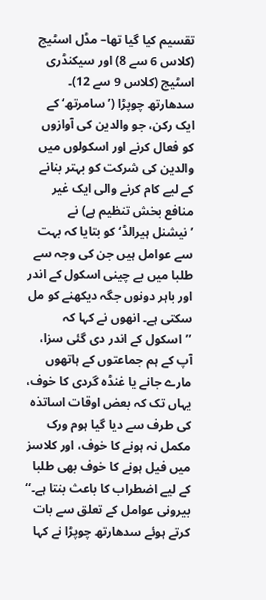تقسیم کیا گیا تھا– مڈل اسٹیج (کلاس 6 سے 8) اور سیکنڈری اسٹیج (کلاس 9 سے 12)۔
سدھارتھ چوپڑا (’سامرتھ‘ کے ایک رکن، جو والدین کی آوازوں کو فعال کرنے اور اسکولوں میں والدین کی شرکت کو بہتر بنانے کے لیے کام کرنے والی ایک غیر منافع بخش تنظیم ہے) نے ’نیشنل ہیرالڈ‘ کو بتایا کہ بہت سے عوامل ہیں جن کی وجہ سے طلبا میں بے چینی اسکول کے اندر اور باہر دونوں جگہ دیکھنے کو مل سکتی ہے۔ انھوں نے کہا کہ ’’اسکول کے اندر دی گئی سزا، آپ کے ہم جماعتوں کے ہاتھوں مارے جانے یا غنڈہ گردی کا خوف، یہاں تک کہ بعض اوقات اساتذہ کی طرف سے دیا گیا ہوم ورک مکمل نہ ہونے کا خوف، اور کلاسز میں فیل ہونے کا خوف بھی طلبا کے لیے اضطراب کا باعث بنتا ہے۔‘‘
بیرونی عوامل کے تعلق سے بات کرتے ہوئے سدھارتھ چوپڑا نے کہا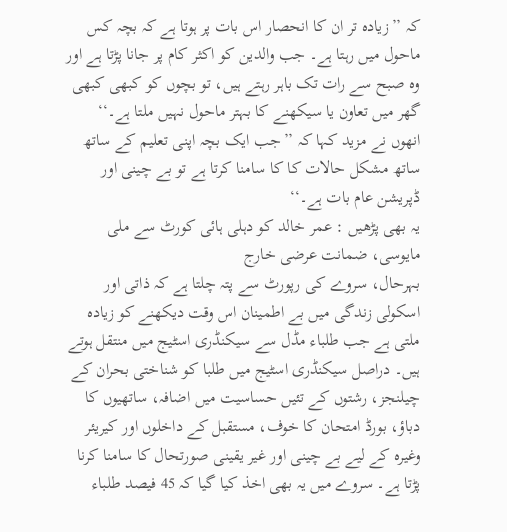کہ ’’زیادہ تر ان کا انحصار اس بات پر ہوتا ہے کہ بچہ کس ماحول میں رہتا ہے۔ جب والدین کو اکثر کام پر جانا پڑتا ہے اور وہ صبح سے رات تک باہر رہتے ہیں، تو بچوں کو کبھی کبھی گھر میں تعاون یا سیکھنے کا بہتر ماحول نہیں ملتا ہے۔‘‘ انھوں نے مزید کہا کہ ’’جب ایک بچہ اپنی تعلیم کے ساتھ ساتھ مشکل حالات کا کا سامنا کرتا ہے تو بے چینی اور ڈپریشن عام بات ہے۔‘‘
یہ بھی پڑھیں : عمر خالد کو دہلی ہائی کورٹ سے ملی مایوسی، ضمانت عرضی خارج
بہرحال، سروے کی رپورٹ سے پتہ چلتا ہے کہ ذاتی اور اسکولی زندگی میں بے اطمینان اس وقت دیکھنے کو زیادہ ملتی ہے جب طلباء مڈل سے سیکنڈری اسٹیج میں منتقل ہوتے ہیں۔ دراصل سیکنڈری اسٹیج میں طلبا کو شناختی بحران کے چیلنجز، رشتوں کے تئیں حساسیت میں اضافہ، ساتھیوں کا دباؤ، بورڈ امتحان کا خوف، مستقبل کے داخلوں اور کیریئر وغیرہ کے لیے بے چینی اور غیر یقینی صورتحال کا سامنا کرنا پڑتا ہے۔ سروے میں یہ بھی اخذ کیا گیا کہ 45 فیصد طلباء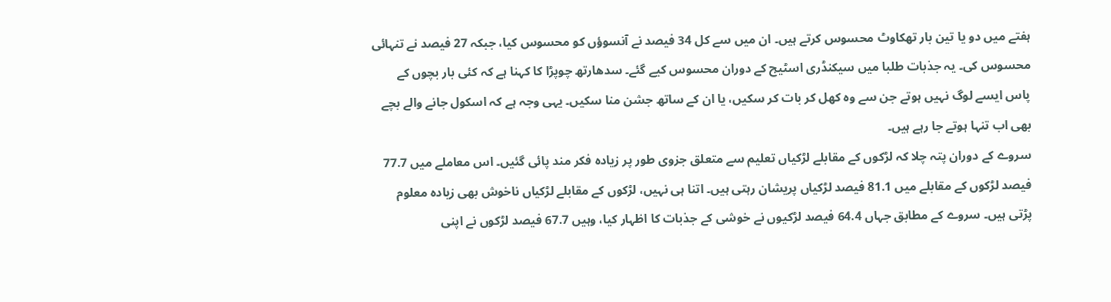ہفتے میں دو یا تین بار تھکاوٹ محسوس کرتے ہیں۔ ان میں سے کل 34 فیصد نے آنسوؤں کو محسوس کیا، جبکہ 27 فیصد نے تنہائی محسوس کی۔ یہ جذبات طلبا میں سیکنڈری اسٹیج کے دوران محسوس کیے گئے۔ سدھارتھ چوپڑا کا کہنا ہے کہ کئی بار بچوں کے پاس ایسے لوگ نہیں ہوتے جن سے وہ کھل کر بات کر سکیں، یا ان کے ساتھ جشن منا سکیں۔ یہی وجہ ہے کہ اسکول جانے والے بچے بھی اب تنہا ہوتے جا رہے ہیں۔
سروے کے دوران پتہ چلا کہ لڑکوں کے مقابلے لڑکیاں تعلیم سے متعلق جزوی طور پر زیادہ فکر مند پائی گئیں۔ اس معاملے میں 77.7 فیصد لڑکوں کے مقابلے میں 81.1 فیصد لڑکیاں پریشان رہتی ہیں۔ اتنا ہی نہیں، لڑکوں کے مقابلے لڑکیاں ناخوش بھی زیادہ معلوم پڑتی ہیں۔ سروے کے مطابق جہاں 64.4 فیصد لڑکیوں نے خوشی کے جذبات کا اظہار کیا، وہیں 67.7 فیصد لڑکوں نے اپنی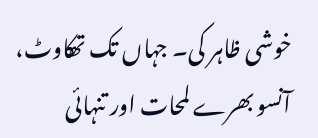خوشی ظاہر کی۔ جہاں تک تھکاوٹ، آنسو بھرے لمحات اور تنہائی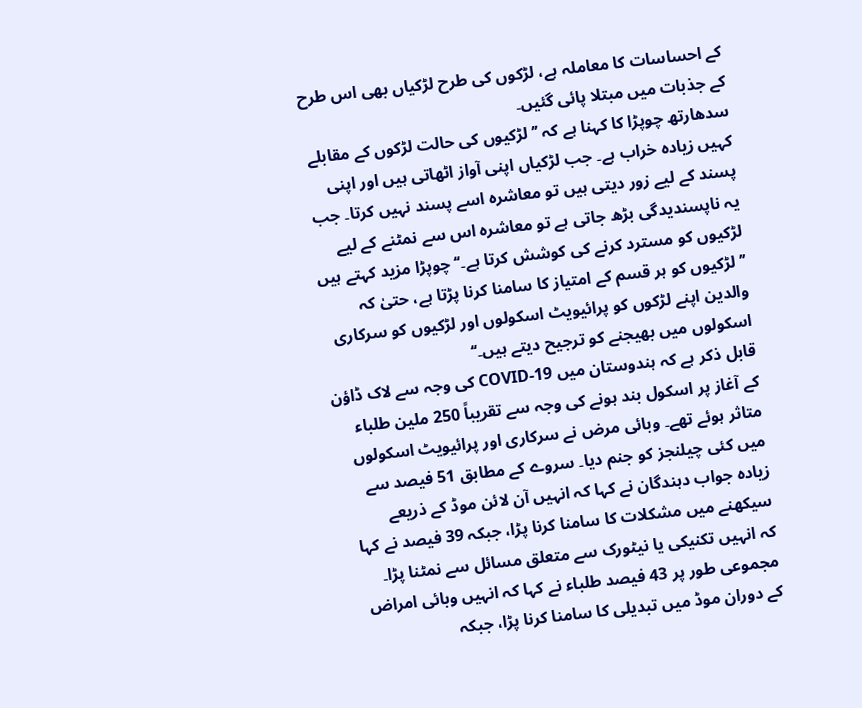کے احساسات کا معاملہ ہے، لڑکوں کی طرح لڑکیاں بھی اس طرح کے جذبات میں مبتلا پائی گئیں۔
سدھارتھ چوپڑا کا کہنا ہے کہ ’’لڑکیوں کی حالت لڑکوں کے مقابلے کہیں زیادہ خراب ہے۔ جب لڑکیاں اپنی آواز اٹھاتی ہیں اور اپنی پسند کے لیے زور دیتی ہیں تو معاشرہ اسے پسند نہیں کرتا۔ جب یہ ناپسندیدگی بڑھ جاتی ہے تو معاشرہ اس سے نمٹنے کے لیے لڑکیوں کو مسترد کرنے کی کوشش کرتا ہے۔‘‘ چوپڑا مزید کہتے ہیں ’’لڑکیوں کو ہر قسم کے امتیاز کا سامنا کرنا پڑتا ہے، حتیٰ کہ والدین اپنے لڑکوں کو پرائیویٹ اسکولوں اور لڑکیوں کو سرکاری اسکولوں میں بھیجنے کو ترجیح دیتے ہیں۔‘‘
قابل ذکر ہے کہ ہندوستان میں COVID-19 کی وجہ سے لاک ڈاؤن کے آغاز پر اسکول بند ہونے کی وجہ سے تقریباً 250 ملین طلباء متاثر ہوئے تھے۔ وبائی مرض نے سرکاری اور پرائیویٹ اسکولوں میں کئی چیلنجز کو جنم دیا۔ سروے کے مطابق 51 فیصد سے زیادہ جواب دہندگان نے کہا کہ انہیں آن لائن موڈ کے ذریعے سیکھنے میں مشکلات کا سامنا کرنا پڑا، جبکہ 39 فیصد نے کہا کہ انہیں تکنیکی یا نیٹورک سے متعلق مسائل سے نمٹنا پڑا۔ مجموعی طور پر 43 فیصد طلباء نے کہا کہ انہیں وبائی امراض کے دوران موڈ میں تبدیلی کا سامنا کرنا پڑا، جبکہ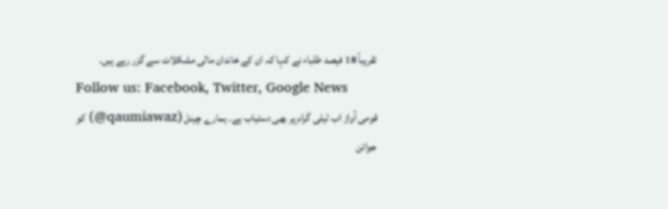تقریباً 18 فیصد طلباء نے کہا کہ ان کے خاندان مالی مشکلات سے گزر رہے ہیں۔
Follow us: Facebook, Twitter, Google News
قومی آواز اب ٹیلی گرام پر بھی دستیاب ہے۔ ہمارے چینل (qaumiawaz@) کو جوائن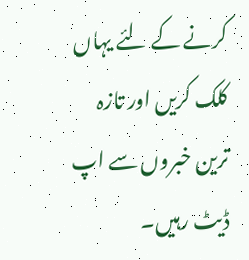کرنے کے لئے یہاں کلک کریں اور تازہ ترین خبروں سے اپ ڈیٹ رہیں۔